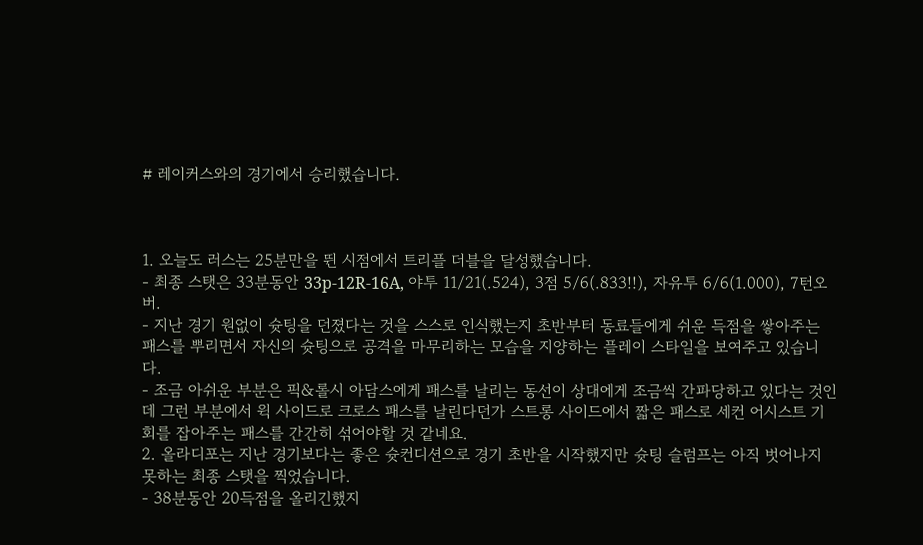# 레이커스와의 경기에서 승리했습니다.



1. 오늘도 러스는 25분만을 뛴 시점에서 트리플 더블을 달성했습니다.
- 최종 스탯은 33분동안 33p-12R-16A, 야투 11/21(.524), 3점 5/6(.833!!), 자유투 6/6(1.000), 7턴오버.
- 지난 경기 원없이 슛팅을 던졌다는 것을 스스로 인식했는지 초반부터 동료들에게 쉬운 득점을 쌓아주는 패스를 뿌리면서 자신의 슛팅으로 공격을 마무리하는 모습을 지양하는 플레이 스타일을 보여주고 있습니다.
- 조금 아쉬운 부분은 픽&롤시 아담스에게 패스를 날리는 동선이 상대에게 조금씩 간파당하고 있다는 것인데 그런 부분에서 윅 사이드로 크로스 패스를 날린다던가 스트롱 사이드에서 짧은 패스로 세컨 어시스트 기회를 잡아주는 패스를 간간히 섞어야할 것 같네요.
2. 올라디포는 지난 경기보다는 좋은 슛컨디션으로 경기 초반을 시작했지만 슛팅 슬럼프는 아직 벗어나지 못하는 최종 스탯을 찍었습니다.
- 38분동안 20득점을 올리긴했지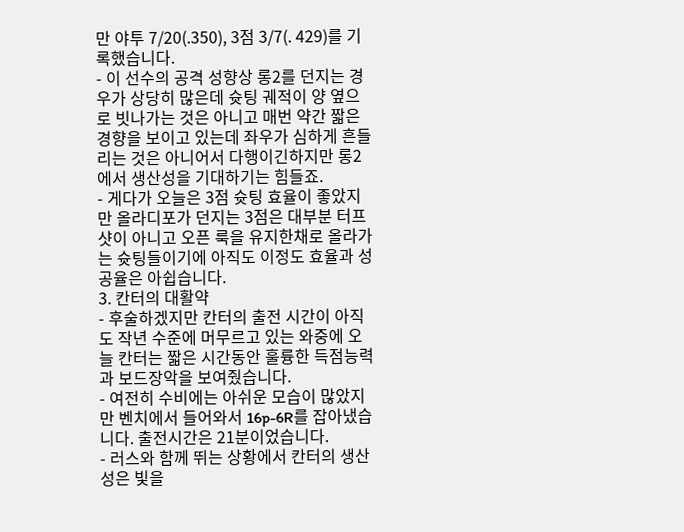만 야투 7/20(.350), 3점 3/7(. 429)를 기록했습니다.
- 이 선수의 공격 성향상 롱2를 던지는 경우가 상당히 많은데 슛팅 궤적이 양 옆으로 빗나가는 것은 아니고 매번 약간 짧은 경향을 보이고 있는데 좌우가 심하게 흔들리는 것은 아니어서 다행이긴하지만 롱2에서 생산성을 기대하기는 힘들죠.
- 게다가 오늘은 3점 슛팅 효율이 좋았지만 올라디포가 던지는 3점은 대부분 터프샷이 아니고 오픈 룩을 유지한채로 올라가는 슛팅들이기에 아직도 이정도 효율과 성공율은 아쉽습니다.
3. 칸터의 대활약
- 후술하겠지만 칸터의 출전 시간이 아직도 작년 수준에 머무르고 있는 와중에 오늘 칸터는 짧은 시간동안 훌륭한 득점능력과 보드장악을 보여줬습니다.
- 여전히 수비에는 아쉬운 모습이 많았지만 벤치에서 들어와서 16p-6R를 잡아냈습니다. 출전시간은 21분이었습니다.
- 러스와 함께 뛰는 상황에서 칸터의 생산성은 빛을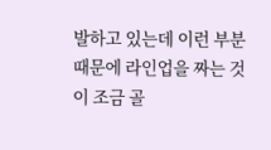발하고 있는데 이런 부분때문에 라인업을 짜는 것이 조금 골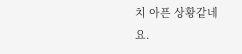치 아픈 상황같네요.